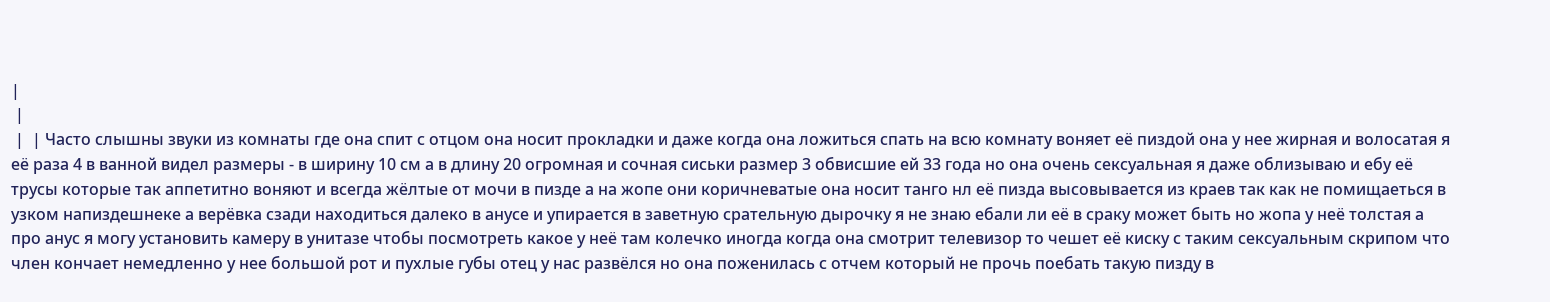|
 |
 |  | Часто слышны звуки из комнаты где она спит с отцом она носит прокладки и даже когда она ложиться спать на всю комнату воняет её пиздой она у нее жирная и волосатая я её раза 4 в ванной видел размеры - в ширину 10 см а в длину 20 огромная и сочная сиськи размер 3 обвисшие ей 33 года но она очень сексуальная я даже облизываю и ебу её трусы которые так аппетитно воняют и всегда жёлтые от мочи в пизде а на жопе они коричневатые она носит танго нл её пизда высовывается из краев так как не помищаеться в узком напиздешнеке а верёвка сзади находиться далеко в анусе и упирается в заветную срательную дырочку я не знаю ебали ли её в сраку может быть но жопа у неё толстая а про анус я могу установить камеру в унитазе чтобы посмотреть какое у неё там колечко иногда когда она смотрит телевизор то чешет её киску с таким сексуальным скрипом что член кончает немедленно у нее большой рот и пухлые губы отец у нас развёлся но она поженилась с отчем который не прочь поебать такую пизду в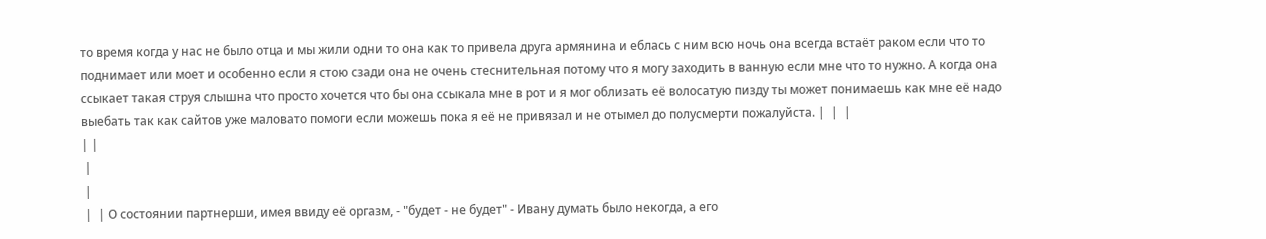то время когда у нас не было отца и мы жили одни то она как то привела друга армянина и еблась с ним всю ночь она всегда встаёт раком если что то поднимает или моет и особенно если я стою сзади она не очень стеснительная потому что я могу заходить в ванную если мне что то нужно. А когда она ссыкает такая струя слышна что просто хочется что бы она ссыкала мне в рот и я мог облизать её волосатую пизду ты может понимаешь как мне её надо выебать так как сайтов уже маловато помоги если можешь пока я её не привязал и не отымел до полусмерти пожалуйста. |  |  |
| |
 |
 |
 |  | О состоянии партнерши, имея ввиду её оргазм, - "будет - не будет" - Ивану думать было некогда, а его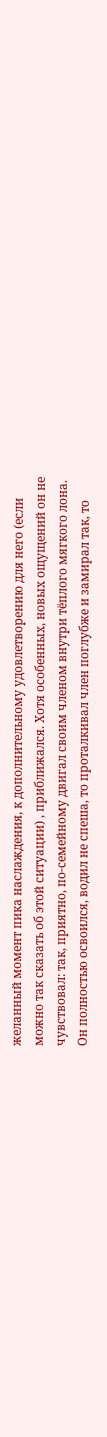желанный момент пика наслаждения, к дополнительному удовлетворению для него (если можно так сказать об этой ситуации) , приближался. Хотя особенных, новых ощущений он не чувствовал: так, приятно, по-семейному двигал своим членом внутри тёплого мягкого лона. Он полностью освоился, водил не спеша, то проталкивал член поглубже и замирал так, то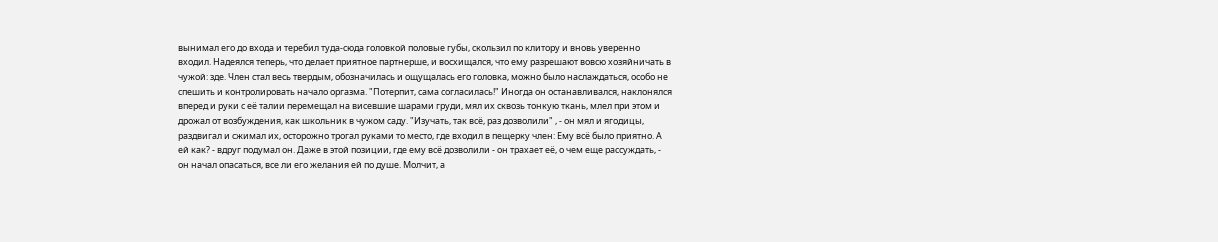вынимал его до входа и теребил туда-сюда головкой половые губы, скользил по клитору и вновь уверенно входил. Надеялся теперь, что делает приятное партнерше, и восхищался, что ему разрешают вовсю хозяйничать в чужой: зде. Член стал весь твердым, обозначилась и ощущалась его головка, можно было наслаждаться, особо не спешить и контролировать начало оргазма. "Потерпит, сама согласилась!" Иногда он останавливался, наклонялся вперед и руки с её талии перемещал на висевшие шарами груди, мял их сквозь тонкую ткань, млел при этом и дрожал от возбуждения, как школьник в чужом саду. "Изучать, так всё, раз дозволили" , - он мял и ягодицы, раздвигал и сжимал их, осторожно трогал руками то место, где входил в пещерку член: Ему всё было приятно. А ей как? - вдруг подумал он. Даже в этой позиции, где ему всё дозволили - он трахает её, о чем еще рассуждать, - он начал опасаться, все ли его желания ей по душе. Молчит, а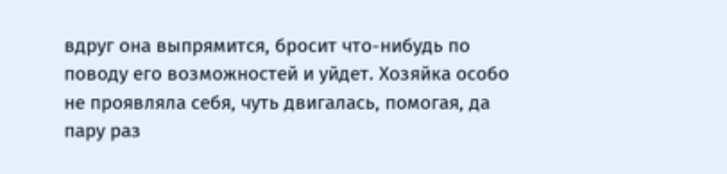вдруг она выпрямится, бросит что-нибудь по поводу его возможностей и уйдет. Хозяйка особо не проявляла себя, чуть двигалась, помогая, да пару раз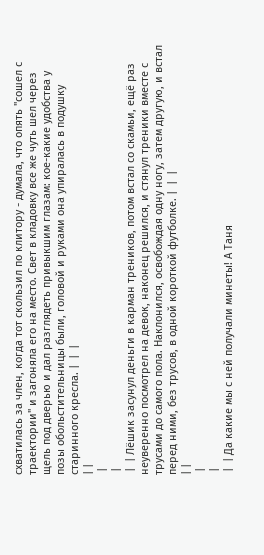схватилась за член, когда тот скользил по клитору - думала, что опять "сошел с траектории" и загоняла его на место. Свет в кладовку все же чуть шел через щель под дверью и дал разглядеть привыкшим глазам: кое-какие удобства у позы обольстительницы были, головой и руками она упиралась в подушку старинного кресла. |  |  |
| |
 |
 |
 |  | Лёшик засунул деньги в карман треников, потом встал со скамьи, ещё раз неуверенно посмотрел на девок, наконец решился, и стянул треники вместе с трусами до самого пола. Наклонился, освобождая одну ногу, затем другую, и встал перед ними, без трусов, в одной короткой футболке. |  |  |
| |
 |
 |
 |  | Да какие мы с ней получали минеты! А Таня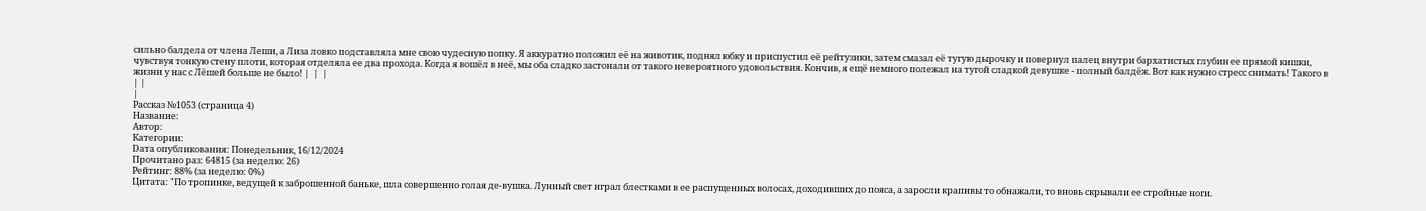сильно балдела от члена Леши, а Лиза ловко подставляла мне свою чудесную попку. Я аккуратно положил её на животик, поднял юбку и приспустил её рейтузики, затем смазал её тугую дырочку и повернул палец внутри бархатистых глубин ее прямой кишки, чувствуя тонкую стену плоти, которая отделяла ее два прохода. Когда я вошёл в неё, мы оба сладко застонали от такого невероятного удовольствия. Кончив, я ещё немного полежал на тугой сладкой девушке - полный балдёж. Вот как нужно стресс снимать! Такого в жизни у нас с Лёшей больше не было! |  |  |
| |
|
Рассказ №1053 (страница 4)
Название:
Автор:
Категории:
Dата опубликования: Понедельник, 16/12/2024
Прочитано раз: 64815 (за неделю: 26)
Рейтинг: 88% (за неделю: 0%)
Цитата: "По тропинке, ведущей к заброшенной баньке, шла совершенно голая де-вушка. Лунный свет играл блестками в ее распущенных волосах, доходивших до пояса, а заросли крапивы то обнажали, то вновь скрывали ее стройные ноги.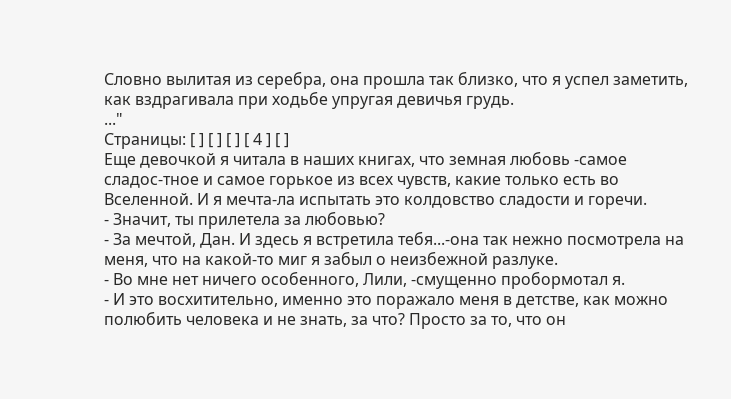Словно вылитая из серебра, она прошла так близко, что я успел заметить, как вздрагивала при ходьбе упругая девичья грудь.
..."
Страницы: [ ] [ ] [ ] [ 4 ] [ ]
Еще девочкой я читала в наших книгах, что земная любовь -самое сладос-тное и самое горькое из всех чувств, какие только есть во Вселенной. И я мечта-ла испытать это колдовство сладости и горечи.
- Значит, ты прилетела за любовью?
- За мечтой, Дан. И здесь я встретила тебя...-она так нежно посмотрела на меня, что на какой-то миг я забыл о неизбежной разлуке.
- Во мне нет ничего особенного, Лили, -смущенно пробормотал я.
- И это восхитительно, именно это поражало меня в детстве, как можно полюбить человека и не знать, за что? Просто за то, что он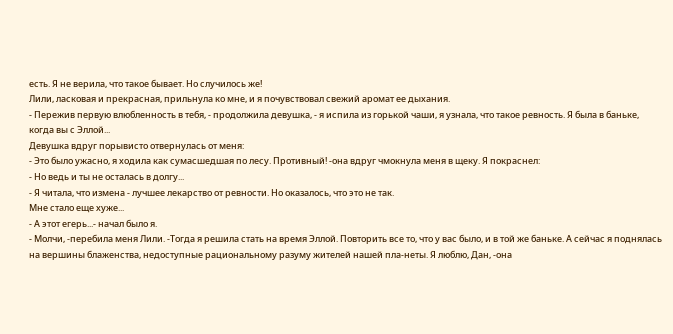есть. Я не верила, что такое бывает. Но случилось же!
Лили, ласковая и прекрасная, прильнула ко мне, и я почувствовал свежий аромат ее дыхания.
- Пережив первую влюбленность в тебя, - продолжила девушка, - я испила из горькой чаши, я узнала, что такое ревность. Я была в баньке, когда вы с Эллой...
Девушка вдруг порывисто отвернулась от меня:
- Это было ужасно, я ходила как сумасшедшая по лесу. Противный! -она вдруг чмокнула меня в щеку. Я покраснел:
- Но ведь и ты не осталась в долгу...
- Я читала, что измена - лучшее лекарство от ревности. Но оказалось, что это не так.
Мне стало еще хуже...
- А этот егерь...- начал было я.
- Молчи, -перебила меня Лили. -Тогда я решила стать на время Эллой. Повторить все то, что у вас было, и в той же баньке. А сейчас я поднялась на вершины блаженства, недоступные рациональному разуму жителей нашей пла-неты. Я люблю, Дан, -она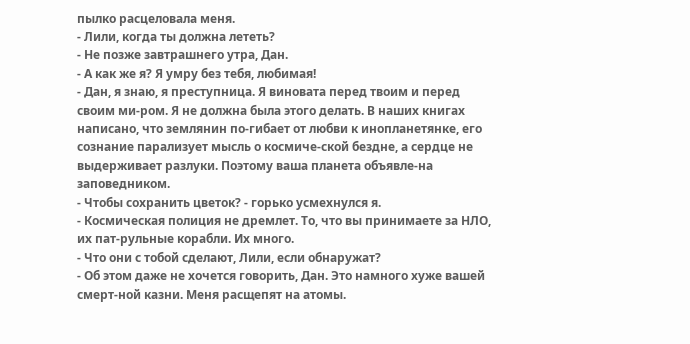пылко расцеловала меня.
- Лили, когда ты должна лететь?
- Не позже завтрашнего утра, Дан.
- А как же я? Я умру без тебя, любимая!
- Дан, я знаю, я преступница. Я виновата перед твоим и перед своим ми-ром. Я не должна была этого делать. В наших книгах написано, что землянин по-гибает от любви к инопланетянке, его сознание парализует мысль о космиче-ской бездне, а сердце не выдерживает разлуки. Поэтому ваша планета объявле-на заповедником.
- Чтобы сохранить цветок? - горько усмехнулся я.
- Космическая полиция не дремлет. То, что вы принимаете за НЛО, их пат-рульные корабли. Их много.
- Что они с тобой сделают, Лили, если обнаружат?
- Об этом даже не хочется говорить, Дан. Это намного хуже вашей смерт-ной казни. Меня расщепят на атомы.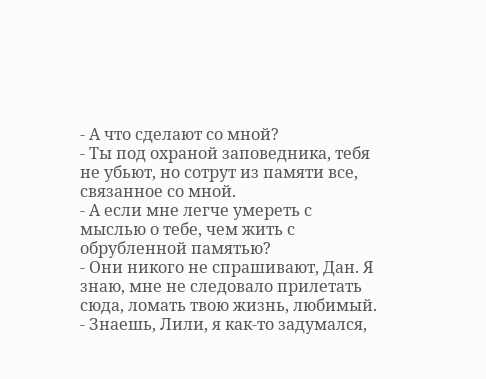- А что сделают со мной?
- Ты под охраной заповедника, тебя не убьют, но сотрут из памяти все, связанное со мной.
- А если мне легче умереть с мыслью о тебе, чем жить с обрубленной памятью?
- Они никого не спрашивают, Дан. Я знаю, мне не следовало прилетать сюда, ломать твою жизнь, любимый.
- Знаешь, Лили, я как-то задумался,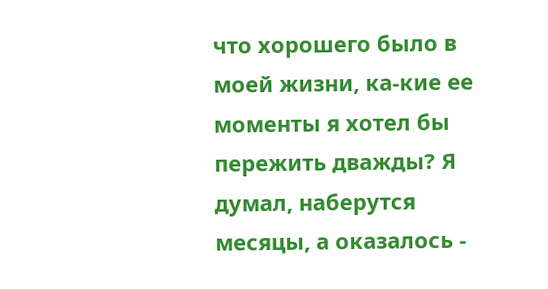что хорошего было в моей жизни, ка-кие ее моменты я хотел бы пережить дважды? Я думал, наберутся месяцы, а оказалось -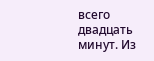всего двадцать минут. Из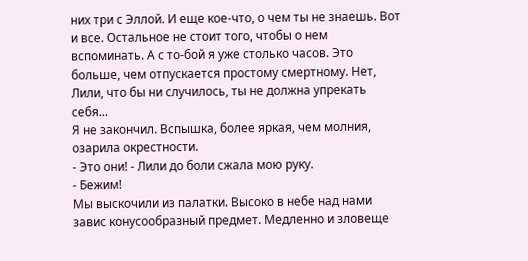них три с Эллой. И еще кое-что, о чем ты не знаешь. Вот и все. Остальное не стоит того, чтобы о нем вспоминать. А с то-бой я уже столько часов. Это больше, чем отпускается простому смертному. Нет, Лили, что бы ни случилось, ты не должна упрекать себя...
Я не закончил. Вспышка, более яркая, чем молния, озарила окрестности.
- Это они! - Лили до боли сжала мою руку.
- Бежим!
Мы выскочили из палатки. Высоко в небе над нами завис конусообразный предмет. Медленно и зловеще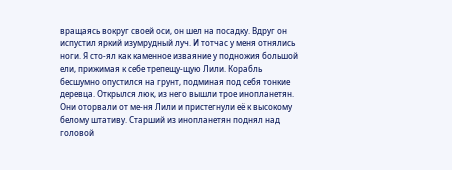вращаясь вокруг своей оси, он шел на посадку. Вдруг он испустил яркий изумрудный луч. И тотчас у меня отнялись ноги. Я сто-ял как каменное изваяние у подножия большой ели, прижимая к себе трепещу-щую Лили. Корабль бесшумно опустился на грунт, подминая под себя тонкие деревца. Открылся люк, из него вышли трое инопланетян. Они оторвали от ме-ня Лили и пристегнули её к высокому белому штативу. Старший из инопланетян поднял над головой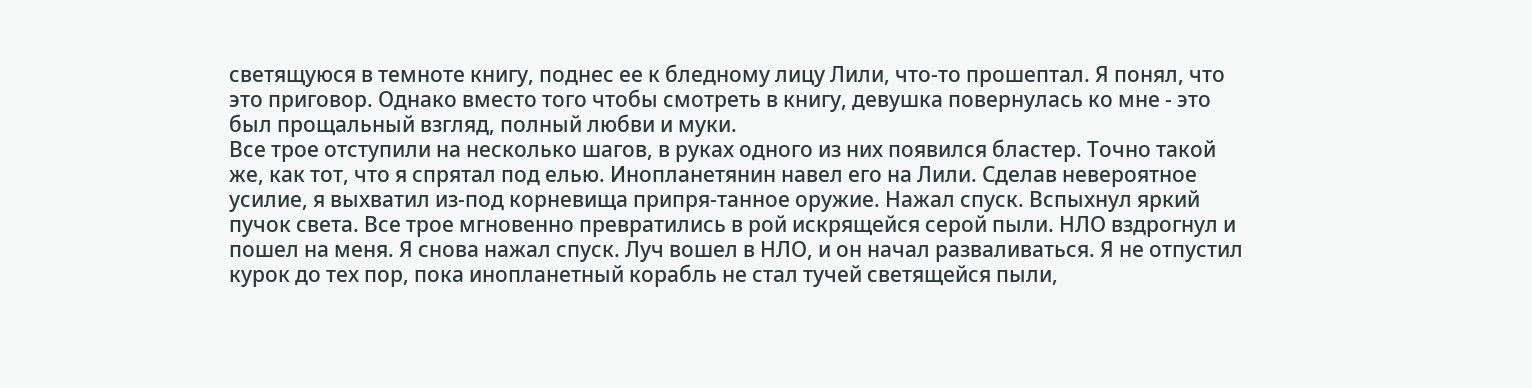светящуюся в темноте книгу, поднес ее к бледному лицу Лили, что-то прошептал. Я понял, что это приговор. Однако вместо того чтобы смотреть в книгу, девушка повернулась ко мне - это был прощальный взгляд, полный любви и муки.
Все трое отступили на несколько шагов, в руках одного из них появился бластер. Точно такой же, как тот, что я спрятал под елью. Инопланетянин навел его на Лили. Сделав невероятное усилие, я выхватил из-под корневища припря-танное оружие. Нажал спуск. Вспыхнул яркий пучок света. Все трое мгновенно превратились в рой искрящейся серой пыли. НЛО вздрогнул и пошел на меня. Я снова нажал спуск. Луч вошел в НЛО, и он начал разваливаться. Я не отпустил курок до тех пор, пока инопланетный корабль не стал тучей светящейся пыли,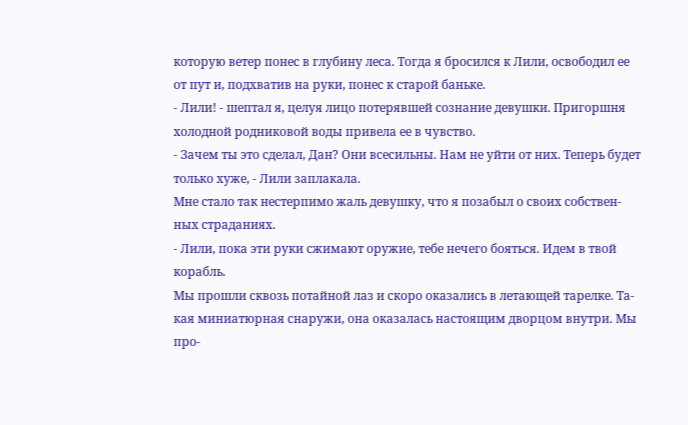которую ветер понес в глубину леса. Тогда я бросился к Лили, освободил ее от пут и, подхватив на руки, понес к старой баньке.
- Лили! - шептал я, целуя лицо потерявшей сознание девушки. Пригоршня холодной родниковой воды привела ее в чувство.
- Зачем ты это сделал, Дан? Они всесильны. Нам не уйти от них. Теперь будет только хуже, - Лили заплакала.
Мне стало так нестерпимо жаль девушку, что я позабыл о своих собствен-ных страданиях.
- Лили, пока эти руки сжимают оружие, тебе нечего бояться. Идем в твой корабль.
Мы прошли сквозь потайной лаз и скоро оказались в летающей тарелке. Та-кая миниатюрная снаружи, она оказалась настоящим дворцом внутри. Мы про-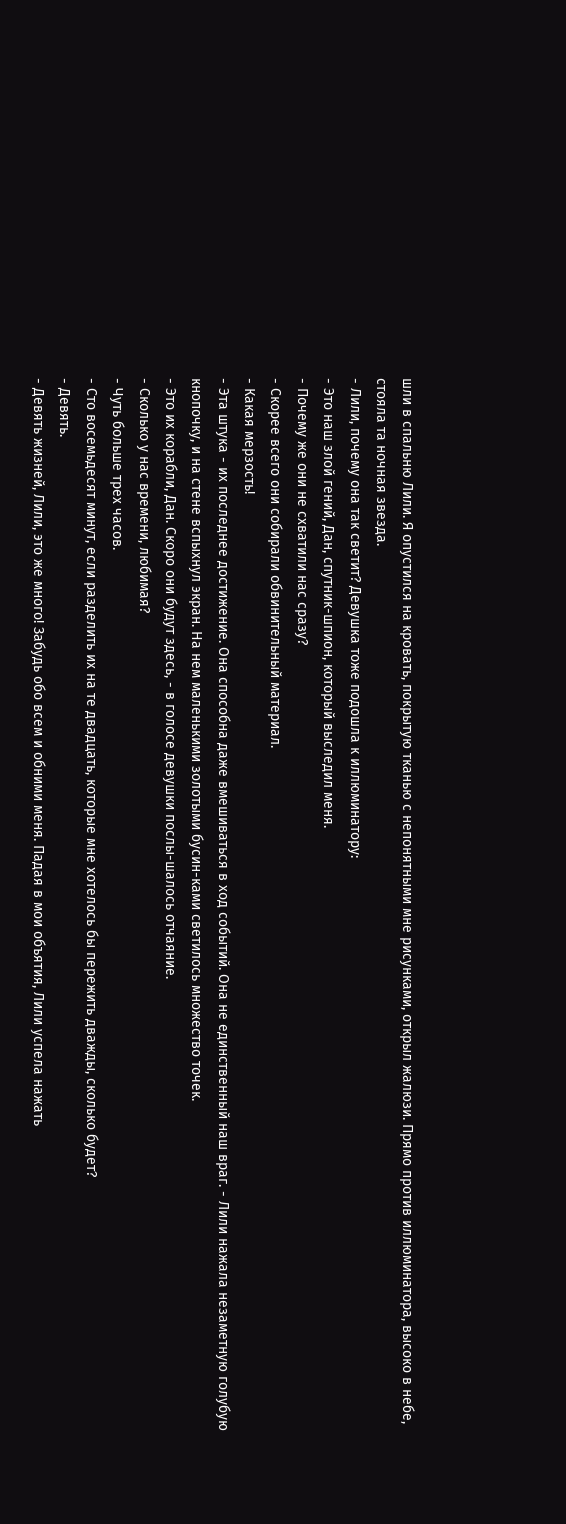шли в спальню Лили. Я опустился на кровать, покрытую тканью с непонятными мне рисунками, открыл жалюзи. Прямо против иллюминатора, высоко в небе, стояла та ночная звезда.
- Лили, почему она так светит? Девушка тоже подошла к иллюминатору:
- Это наш злой гений, Дан, спутник-шпион, который выследил меня.
- Почему же они не схватили нас сразу?
- Скорее всего они собирали обвинительный материал.
- Какая мерзость!
- Эта штука - их последнее достижение. Она способна даже вмешиваться в ход событий. Она не единственный наш враг. - Лили нажала незаметную голубую кнопочку, и на стене вспыхнул экран. На нем маленькими золотыми бусин-ками светилось множество точек.
- Это их корабли, Дан. Скоро они будут здесь, - в голосе девушки послы-шалось отчаяние.
- Сколько у нас времени, любимая?
- Чуть больше трех часов.
- Сто восемьдесят минут, если разделить их на те двадцать, которые мне хотелось бы пережить дважды, сколько будет?
- Девять.
- Девять жизней, Лили, это же много! Забудь обо всем и обними меня. Падая в мои объятия, Лили успела нажать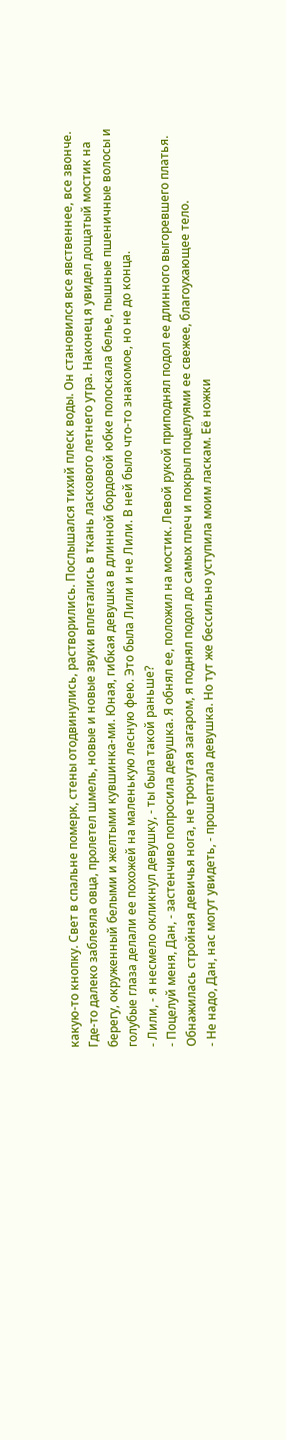какую-то кнопку. Свет в спальне померк, стены отодвинулись, растворились. Послышался тихий плеск воды. Он становился все явственнее, все звонче. Где-то далеко заблеяла овца, пролетел шмель, новые и новые звуки вплетались в ткань ласкового летнего утра. Наконец я увидел дощатый мостик на берегу, окруженный белыми и желтыми кувшинка-ми. Юная, гибкая девушка в длинной бордовой юбке полоскала белье, пышные пшеничные волосы и голубые глаза делали ее похожей на маленькую лесную фею. Это была Лили и не Лили. В ней было что-то знакомое, но не до конца.
- Лили, - я несмело окликнул девушку, - ты была такой раньше?
- Поцелуй меня, Дан, - застенчиво попросила девушка. Я обнял ее, положил на мостик. Левой рукой приподнял подол ее длинного выгоревшего платья. Обнажилась стройная девичья нога, не тронутая загаром, я поднял подол до самых плеч и покрыл поцелуями ее свежее, благоухающее тело.
- Не надо, Дан, нас могут увидеть, - прошептала девушка. Но тут же бессильно уступила моим ласкам. Её ножки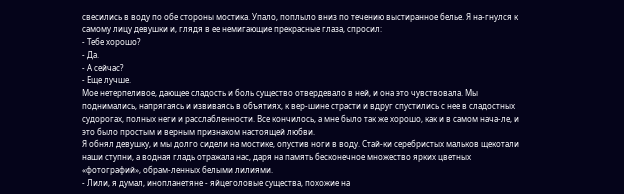свесились в воду по обе стороны мостика. Упало, поплыло вниз по течению выстиранное белье. Я на-гнулся к самому лицу девушки и, глядя в ее немигающие прекрасные глаза, спросил:
- Тебе хорошо?
- Да.
- А сейчас?
- Еще лучше.
Мое нетерпеливое, дающее сладость и боль существо отвердевало в ней, и она это чувствовала. Мы поднимались, напрягаясь и извиваясь в объятиях, к вер-шине страсти и вдруг спустились с нее в сладостных судорогах, полных неги и расслабленности. Все кончилось, а мне было так же хорошо, как и в самом нача-ле, и это было простым и верным признаком настоящей любви.
Я обнял девушку, и мы долго сидели на мостике, опустив ноги в воду. Стай-ки серебристых мальков щекотали наши ступни, а водная гладь отражала нас, даря на память бесконечное множество ярких цветных «фотографий», обрам-ленных белыми лилиями.
- Лили, я думал, инопланетяне - яйцеголовые существа, похожие на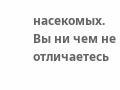насекомых. Вы ни чем не отличаетесь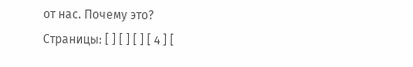от нас. Почему это?
Страницы: [ ] [ ] [ ] [ 4 ] [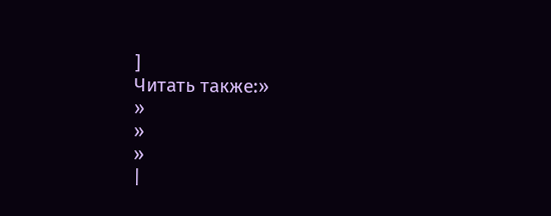]
Читать также:»
»
»
»
|